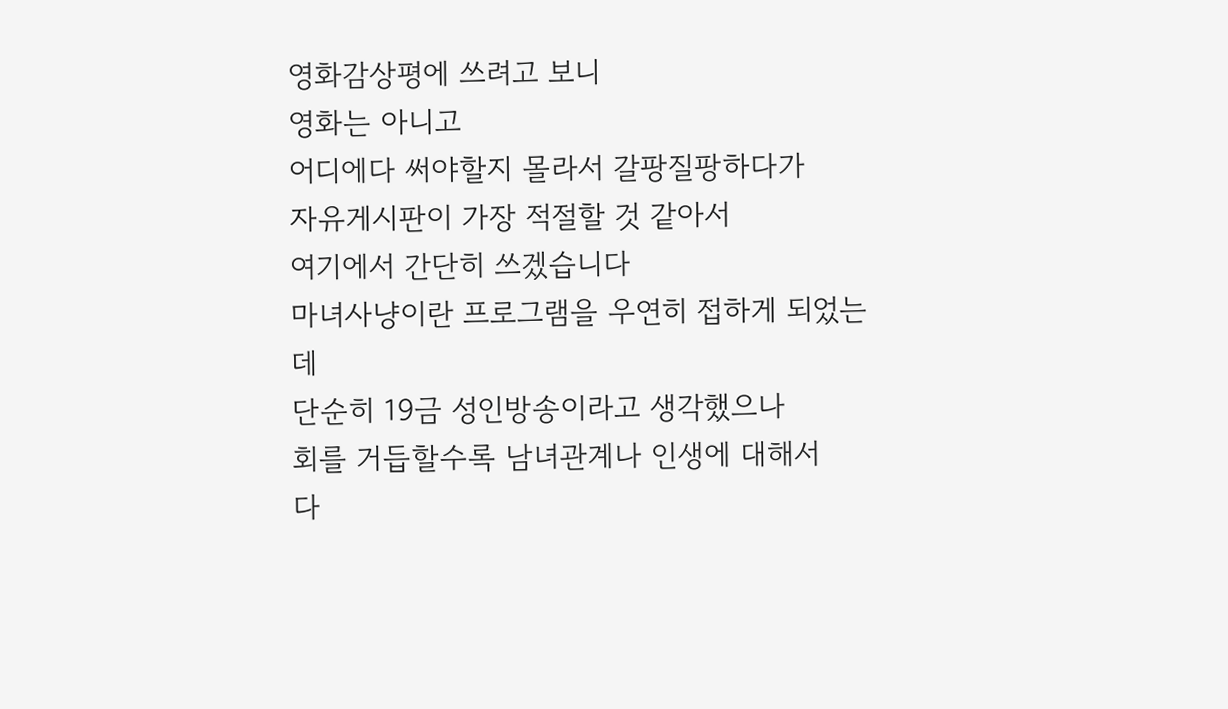영화감상평에 쓰려고 보니
영화는 아니고
어디에다 써야할지 몰라서 갈팡질팡하다가
자유게시판이 가장 적절할 것 같아서
여기에서 간단히 쓰겠습니다
마녀사냥이란 프로그램을 우연히 접하게 되었는데
단순히 19금 성인방송이라고 생각했으나
회를 거듭할수록 남녀관계나 인생에 대해서
다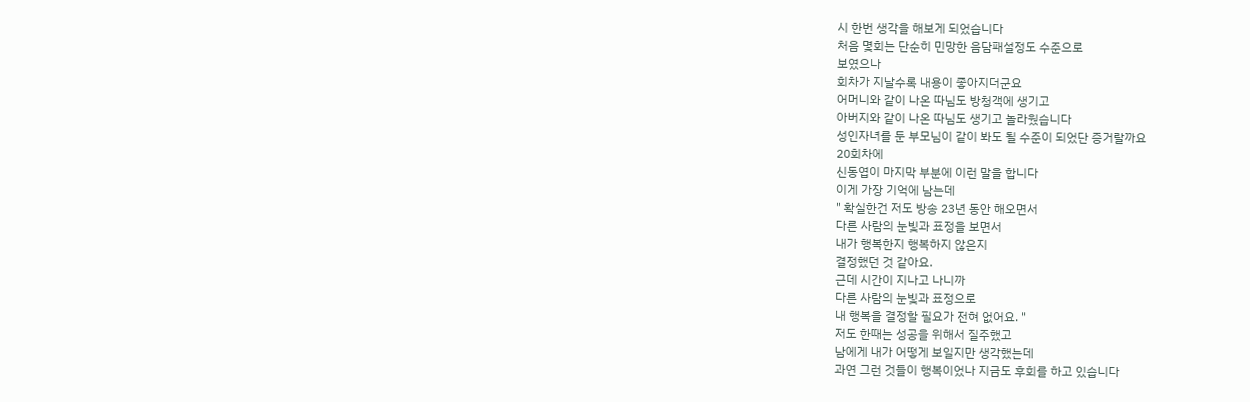시 한번 생각을 해보게 되었습니다
처음 몇회는 단순히 민망한 음담패설정도 수준으로
보였으나
회차가 지날수록 내용이 좋아지더군요
어머니와 같이 나온 따님도 방청객에 생기고
아버지와 같이 나온 따님도 생기고 놀라웠습니다
성인자녀를 둔 부모님이 같이 봐도 될 수준이 되었단 증거랄까요
20회차에
신동엽이 마지막 부분에 이런 말을 합니다
이게 가장 기억에 남는데
" 확실한건 저도 방송 23년 동안 해오면서
다른 사람의 눈빛과 표정을 보면서
내가 행복한지 행복하지 않은지
결정했던 것 같아요.
근데 시간이 지나고 나니까
다른 사람의 눈빛과 표정으로
내 행복을 결정할 필요가 전혀 없어요. "
저도 한때는 성공을 위해서 질주했고
남에게 내가 어떻게 보일지만 생각했는데
과연 그런 것들이 행복이었나 지금도 후회를 하고 있습니다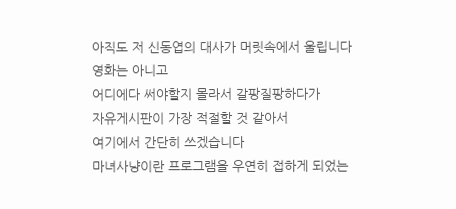아직도 저 신동엽의 대사가 머릿속에서 울립니다
영화는 아니고
어디에다 써야할지 몰라서 갈팡질팡하다가
자유게시판이 가장 적절할 것 같아서
여기에서 간단히 쓰겠습니다
마녀사냥이란 프로그램을 우연히 접하게 되었는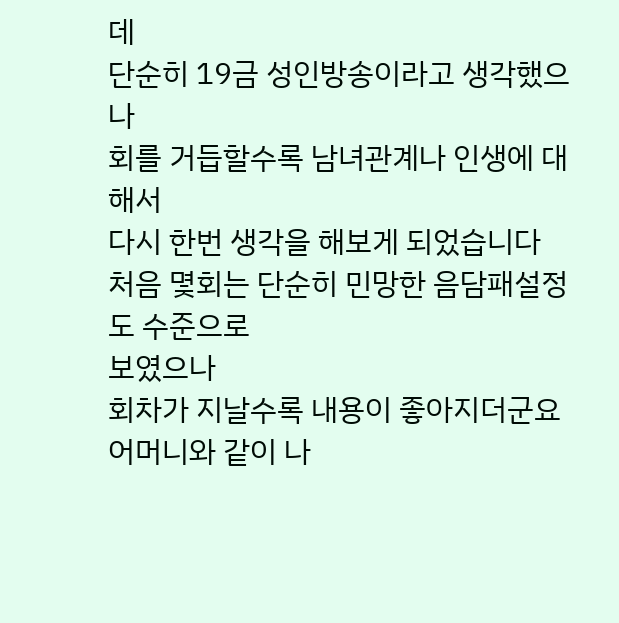데
단순히 19금 성인방송이라고 생각했으나
회를 거듭할수록 남녀관계나 인생에 대해서
다시 한번 생각을 해보게 되었습니다
처음 몇회는 단순히 민망한 음담패설정도 수준으로
보였으나
회차가 지날수록 내용이 좋아지더군요
어머니와 같이 나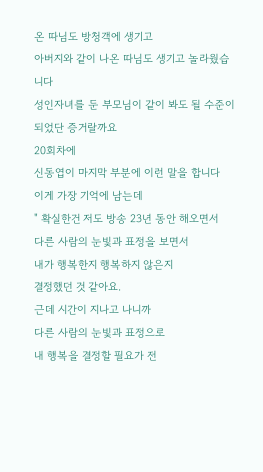온 따님도 방청객에 생기고
아버지와 같이 나온 따님도 생기고 놀라웠습니다
성인자녀를 둔 부모님이 같이 봐도 될 수준이 되었단 증거랄까요
20회차에
신동엽이 마지막 부분에 이런 말을 합니다
이게 가장 기억에 남는데
" 확실한건 저도 방송 23년 동안 해오면서
다른 사람의 눈빛과 표정을 보면서
내가 행복한지 행복하지 않은지
결정했던 것 같아요.
근데 시간이 지나고 나니까
다른 사람의 눈빛과 표정으로
내 행복을 결정할 필요가 전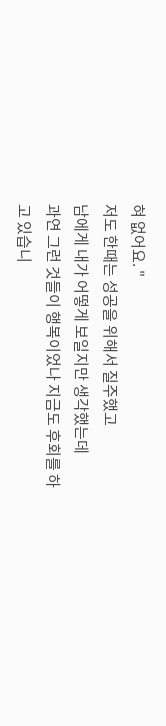혀 없어요. "
저도 한때는 성공을 위해서 질주했고
남에게 내가 어떻게 보일지만 생각했는데
과연 그런 것들이 행복이었나 지금도 후회를 하고 있습니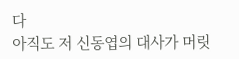다
아직도 저 신동엽의 대사가 머릿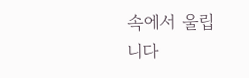속에서 울립니다